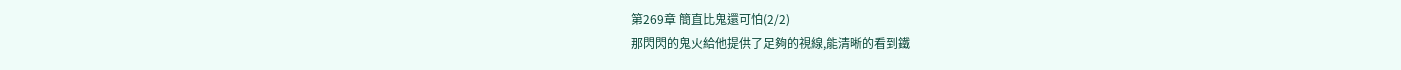第269章 簡直比鬼還可怕(2/2)
那閃閃的鬼火給他提供了足夠的視線,能清晰的看到鐵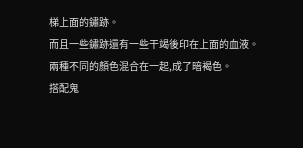梯上面的鏽跡。
而且一些鏽跡還有一些干竭後印在上面的血液。
兩種不同的顏色混合在一起,成了暗褐色。
搭配鬼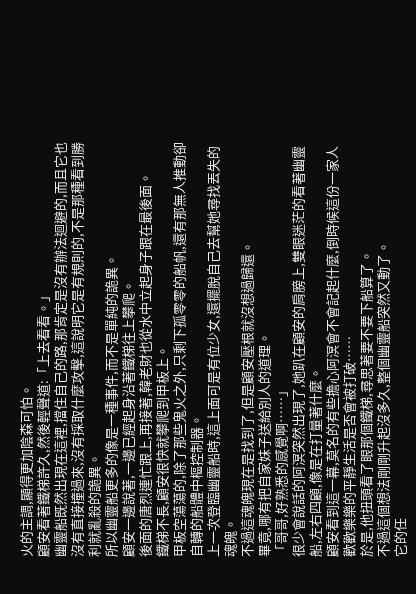火的主調,顯得更加陰森可怕。
顧安看著鐵梯許久,然後輕聲道:「上去看看。」
幽靈船既然出現在這裡,擋住自己的路,那肯定是沒有辦法迴避的,而且它也沒有直接撞過來,沒有採取什麼攻擊,這說明它是有規則的,不是那種看到勝利就亂殺的詭異。
所以幽靈船更多的像是一種事件,而不是單純的詭異。
顧安一邊說著,一邊已經起身沿著鐵梯往上攀爬。
後面的唐烈連忙跟上,再接著,韓老財也從水中立起身子跟在最後面。
鐵梯不長,顧安很快就攀爬到甲板上。
甲板空蕩蕩的,除了那些鬼火之外,只剩下孤零零的船帆,還有那無人推動卻自轉的船體中樞控制器。
上一次登臨幽靈船時,這上面可是有位少女,還擺脫自己去幫她尋找丟失的魂魄。
不過這魂魄現在是找到了,但是顧安壓根就沒想過歸還。
畢竟,哪有把自家妹子送給別人的道理。
「哥哥,好熟悉的感覺啊……」
很少會說話的阿溟突然出現了,她趴在顧安的肩膀上,雙眼迷茫的看著幽靈船,左右四顧,像是在打量著什麼。
顧安看到這一幕,莫名的有些擔心阿溟會不會記起什麼,倒時候這份一家人歡歡樂樂的平靜生活是否會被打破……
於是,他扭頭看了眼那個鐵梯,尋思著要不要下船算了。
不過這個想法剛剛升起沒多久,整個幽靈船突然又動了。
它的任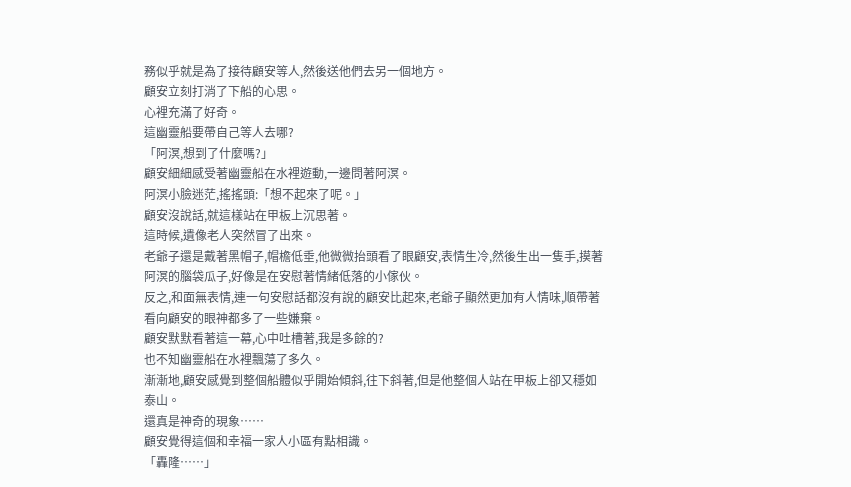務似乎就是為了接待顧安等人,然後送他們去另一個地方。
顧安立刻打消了下船的心思。
心裡充滿了好奇。
這幽靈船要帶自己等人去哪?
「阿溟,想到了什麼嗎?」
顧安細細感受著幽靈船在水裡遊動,一邊問著阿溟。
阿溟小臉迷茫,搖搖頭:「想不起來了呢。」
顧安沒說話,就這樣站在甲板上沉思著。
這時候,遺像老人突然冒了出來。
老爺子還是戴著黑帽子,帽檐低垂,他微微抬頭看了眼顧安,表情生冷,然後生出一隻手,摸著阿溟的腦袋瓜子,好像是在安慰著情緒低落的小傢伙。
反之,和面無表情,連一句安慰話都沒有說的顧安比起來,老爺子顯然更加有人情味,順帶著看向顧安的眼神都多了一些嫌棄。
顧安默默看著這一幕,心中吐槽著,我是多餘的?
也不知幽靈船在水裡飄蕩了多久。
漸漸地,顧安感覺到整個船體似乎開始傾斜,往下斜著,但是他整個人站在甲板上卻又穩如泰山。
還真是神奇的現象……
顧安覺得這個和幸福一家人小區有點相識。
「轟隆……」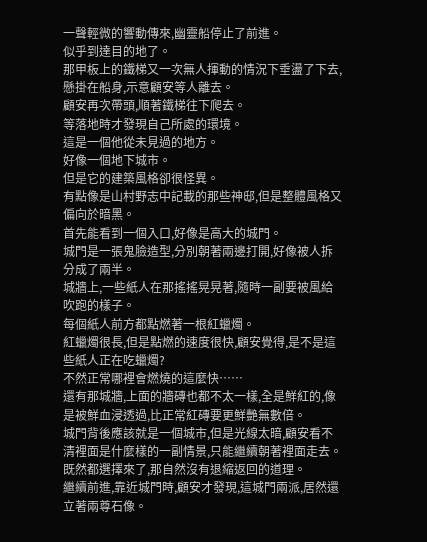一聲輕微的響動傳來,幽靈船停止了前進。
似乎到達目的地了。
那甲板上的鐵梯又一次無人揮動的情況下垂盪了下去,懸掛在船身,示意顧安等人離去。
顧安再次帶頭,順著鐵梯往下爬去。
等落地時才發現自己所處的環境。
這是一個他從未見過的地方。
好像一個地下城市。
但是它的建築風格卻很怪異。
有點像是山村野志中記載的那些神邸,但是整體風格又偏向於暗黑。
首先能看到一個入口,好像是高大的城門。
城門是一張鬼臉造型,分別朝著兩邊打開,好像被人拆分成了兩半。
城牆上,一些紙人在那搖搖晃晃著,隨時一副要被風給吹跑的樣子。
每個紙人前方都點燃著一根紅蠟燭。
紅蠟燭很長,但是點燃的速度很快,顧安覺得,是不是這些紙人正在吃蠟燭?
不然正常哪裡會燃燒的這麼快……
還有那城牆,上面的牆磚也都不太一樣,全是鮮紅的,像是被鮮血浸透過,比正常紅磚要更鮮艷無數倍。
城門背後應該就是一個城市,但是光線太暗,顧安看不清裡面是什麼樣的一副情景,只能繼續朝著裡面走去。
既然都選擇來了,那自然沒有退縮返回的道理。
繼續前進,靠近城門時,顧安才發現,這城門兩派,居然還立著兩尊石像。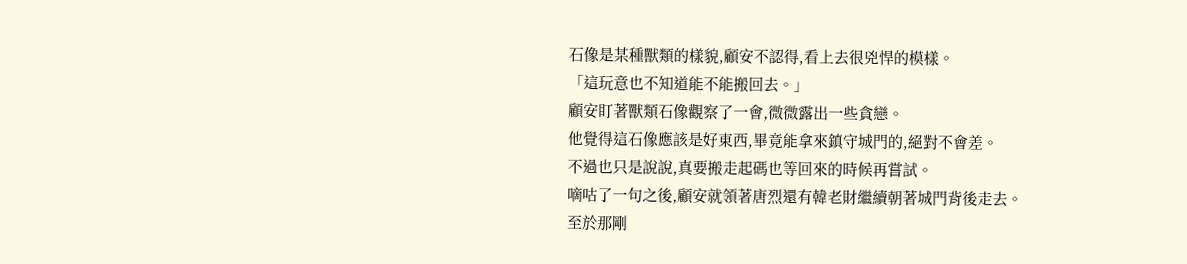石像是某種獸類的樣貌,顧安不認得,看上去很兇悍的模樣。
「這玩意也不知道能不能搬回去。」
顧安盯著獸類石像觀察了一會,微微露出一些貪戀。
他覺得這石像應該是好東西,畢竟能拿來鎮守城門的,絕對不會差。
不過也只是說說,真要搬走起碼也等回來的時候再嘗試。
嘀咕了一句之後,顧安就領著唐烈還有韓老財繼續朝著城門背後走去。
至於那剛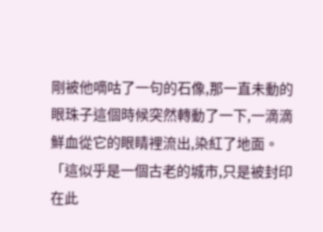剛被他嘀咕了一句的石像,那一直未動的眼珠子這個時候突然轉動了一下,一滴滴鮮血從它的眼睛裡流出,染紅了地面。
「這似乎是一個古老的城市,只是被封印在此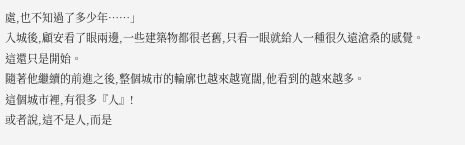處,也不知過了多少年……」
入城後,顧安看了眼兩邊,一些建築物都很老舊,只看一眼就給人一種很久遠滄桑的感覺。
這還只是開始。
隨著他繼續的前進之後,整個城市的輪廓也越來越寬闊,他看到的越來越多。
這個城市裡,有很多『人』!
或者說,這不是人,而是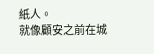紙人。
就像顧安之前在城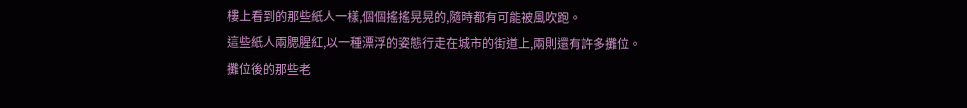樓上看到的那些紙人一樣,個個搖搖晃晃的,隨時都有可能被風吹跑。
這些紙人兩腮腥紅,以一種漂浮的姿態行走在城市的街道上,兩則還有許多攤位。
攤位後的那些老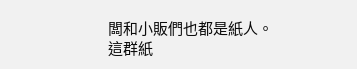闆和小販們也都是紙人。
這群紙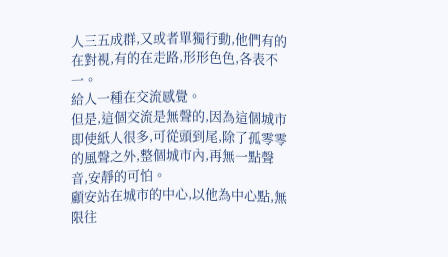人三五成群,又或者單獨行動,他們有的在對視,有的在走路,形形色色,各表不一。
給人一種在交流感覺。
但是,這個交流是無聲的,因為這個城市即使紙人很多,可從頭到尾,除了孤零零的風聲之外,整個城市內,再無一點聲音,安靜的可怕。
顧安站在城市的中心,以他為中心點,無限往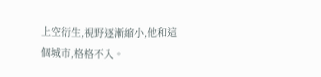上空衍生,視野逐漸縮小,他和這個城市,格格不入。